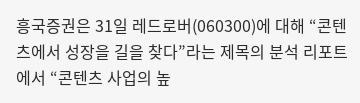흥국증권은 31일 레드로버(060300)에 대해 “콘텐츠에서 성장을 길을 찾다”라는 제목의 분석 리포트에서 “콘텐츠 사업의 높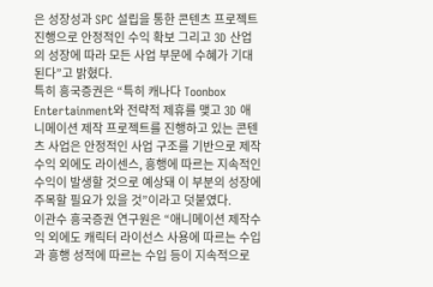은 성장성과 SPC 설립을 통한 콘텐츠 프로젝트 진행으로 안정적인 수익 확보 그리고 3D 산업의 성장에 따라 모든 사업 부문에 수혜가 기대된다”고 밝혔다.
특히 흥국증권은 “특히 캐나다 Toonbox Entertainment와 전략적 제휴를 맺고 3D 애니메이션 제작 프로젝트를 진행하고 있는 콘텐츠 사업은 안정적인 사업 구조를 기반으로 제작 수익 외에도 라이센스, 흥행에 따르는 지속적인 수익이 발생할 것으로 예상돼 이 부분의 성장에 주목할 필요가 있을 것”이라고 덧붙였다.
이관수 흥국증권 연구원은 “애니메이션 제작수익 외에도 캐릭터 라이선스 사용에 따르는 수입과 흥행 성적에 따르는 수입 등이 지속적으로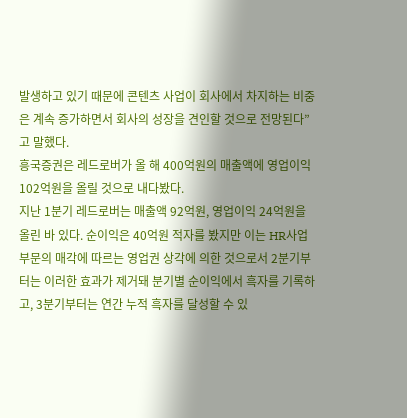발생하고 있기 때문에 콘텐츠 사업이 회사에서 차지하는 비중은 계속 증가하면서 회사의 성장을 견인할 것으로 전망된다”고 말했다.
흥국증권은 레드로버가 올 해 400억원의 매출액에 영업이익 102억원을 올릴 것으로 내다봤다.
지난 1분기 레드로버는 매출액 92억원, 영업이익 24억원을 올린 바 있다. 순이익은 40억원 적자를 봤지만 이는 HR사업부문의 매각에 따르는 영업권 상각에 의한 것으로서 2분기부터는 이러한 효과가 제거돼 분기별 순이익에서 흑자를 기록하고, 3분기부터는 연간 누적 흑자를 달성할 수 있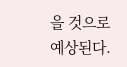을 것으로 예상된다.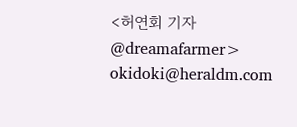<허연회 기자 @dreamafarmer> okidoki@heraldm.com